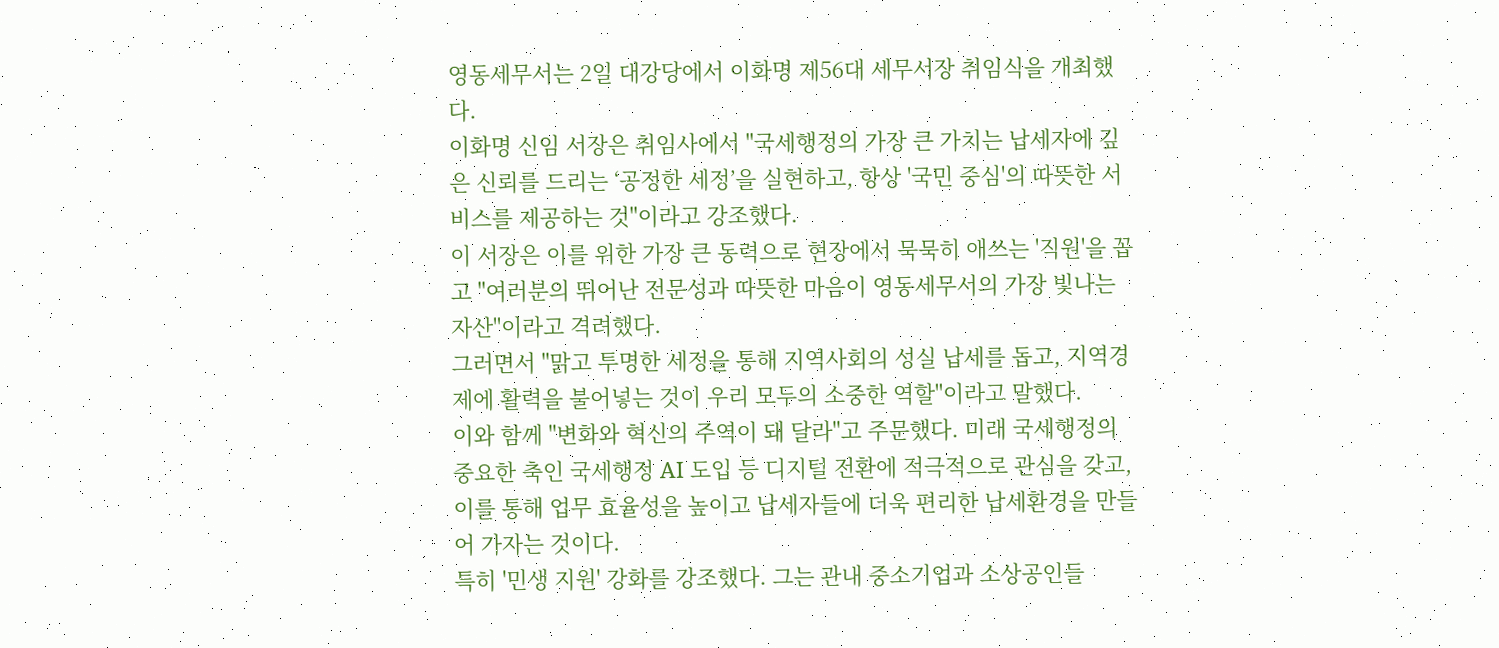영동세무서는 2일 대강당에서 이화명 제56대 세무서장 취임식을 개최했다.
이화명 신임 서장은 취임사에서 "국세행정의 가장 큰 가치는 납세자에 깊은 신뢰를 드리는 ‘공정한 세정’을 실현하고, 항상 '국민 중심'의 따뜻한 서비스를 제공하는 것"이라고 강조했다.
이 서장은 이를 위한 가장 큰 동력으로 현장에서 묵묵히 애쓰는 '직원'을 꼽고 "여러분의 뛰어난 전문성과 따뜻한 마음이 영동세무서의 가장 빛나는 자산"이라고 격려했다.
그러면서 "맑고 투명한 세정을 통해 지역사회의 성실 납세를 돕고, 지역경제에 활력을 불어넣는 것이 우리 모두의 소중한 역할"이라고 말했다.
이와 함께 "변화와 혁신의 주역이 돼 달라"고 주문했다. 미래 국세행정의 중요한 축인 국세행정 AI 도입 등 디지털 전환에 적극적으로 관심을 갖고, 이를 통해 업무 효율성을 높이고 납세자들에 더욱 편리한 납세환경을 만들어 가자는 것이다.
특히 '민생 지원' 강화를 강조했다. 그는 관내 중소기업과 소상공인들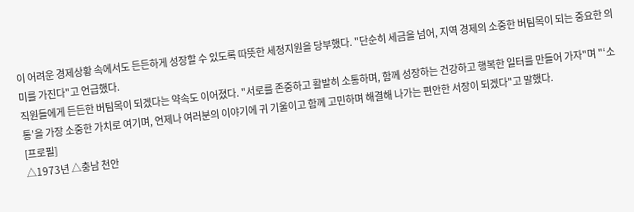이 어려운 경제상황 속에서도 든든하게 성장할 수 있도록 따뜻한 세정지원을 당부했다. "단순히 세금을 넘어, 지역 경제의 소중한 버팀목이 되는 중요한 의미를 가진다"고 언급했다.
직원들에게 든든한 버팀목이 되겠다는 약속도 이어졌다. "서로를 존중하고 활발히 소통하며, 함께 성장하는 건강하고 행복한 일터를 만들어 가자"며 "‘소통’을 가장 소중한 가치로 여기며, 언제나 여러분의 이야기에 귀 기울이고 함께 고민하며 해결해 나가는 편안한 서장이 되겠다"고 말했다.
[프로필]
△1973년 △충남 천안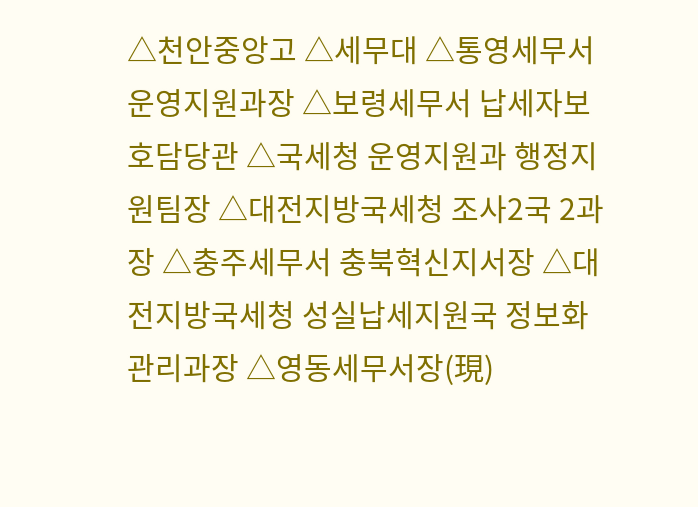△천안중앙고 △세무대 △통영세무서 운영지원과장 △보령세무서 납세자보호담당관 △국세청 운영지원과 행정지원팀장 △대전지방국세청 조사2국 2과장 △충주세무서 충북혁신지서장 △대전지방국세청 성실납세지원국 정보화관리과장 △영동세무서장(現)